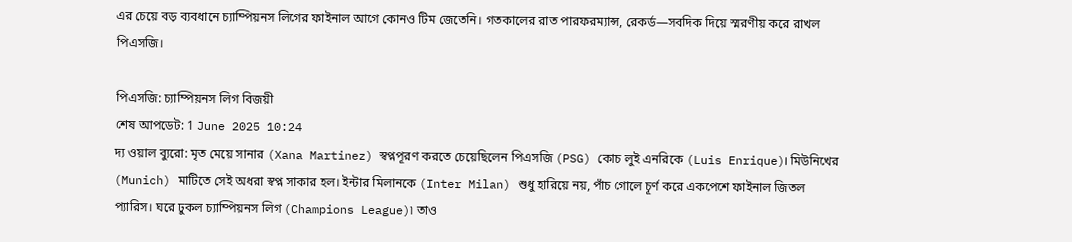এর চেয়ে বড় ব্যবধানে চ্যাম্পিয়নস লিগের ফাইনাল আগে কোনও টিম জেতেনি। গতকালের রাত পারফরম্যান্স, রেকর্ড—সবদিক দিয়ে স্মরণীয় করে রাখল পিএসজি।

পিএসজি: চ্যাম্পিয়নস লিগ বিজয়ী
শেষ আপডেট: 1 June 2025 10:24
দ্য ওয়াল ব্যুরো: মৃত মেয়ে সানার (Xana Martinez) স্বপ্নপূরণ করতে চেয়েছিলেন পিএসজি (PSG) কোচ লুই এনরিকে (Luis Enrique)। মিউনিখের (Munich) মাটিতে সেই অধরা স্বপ্ন সাকার হল। ইন্টার মিলানকে (Inter Milan) শুধু হারিয়ে নয়, পাঁচ গোলে চূর্ণ করে একপেশে ফাইনাল জিতল প্যারিস। ঘরে ঢুকল চ্যাম্পিয়নস লিগ (Champions League)৷ তাও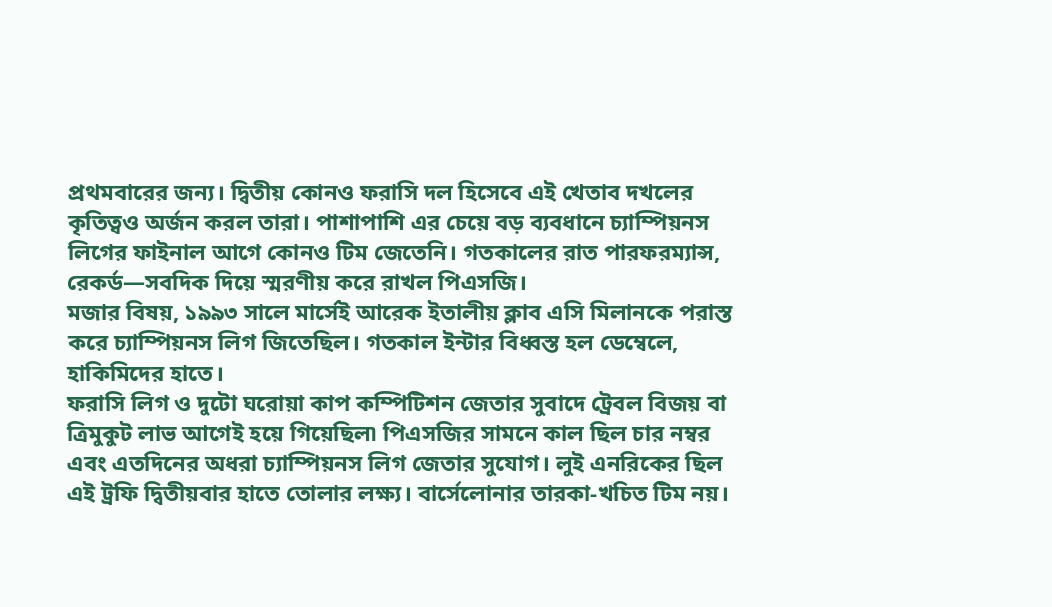প্রথমবারের জন্য। দ্বিতীয় কোনও ফরাসি দল হিসেবে এই খেতাব দখলের কৃতিত্বও অর্জন করল তারা। পাশাপাশি এর চেয়ে বড় ব্যবধানে চ্যাম্পিয়নস লিগের ফাইনাল আগে কোনও টিম জেতেনি। গতকালের রাত পারফরম্যান্স, রেকর্ড—সবদিক দিয়ে স্মরণীয় করে রাখল পিএসজি।
মজার বিষয়, ১৯৯৩ সালে মার্সেই আরেক ইতালীয় ক্লাব এসি মিলানকে পরাস্ত করে চ্যাম্পিয়নস লিগ জিতেছিল। গতকাল ইন্টার বিধ্বস্ত হল ডেম্বেলে, হাকিমিদের হাতে।
ফরাসি লিগ ও দুটো ঘরোয়া কাপ কম্পিটিশন জেতার সুবাদে ট্রেবল বিজয় বা ত্রিমুকুট লাভ আগেই হয়ে গিয়েছিল৷ পিএসজির সামনে কাল ছিল চার নম্বর এবং এতদিনের অধরা চ্যাম্পিয়নস লিগ জেতার সুযোগ। লুই এনরিকের ছিল এই ট্রফি দ্বিতীয়বার হাতে তোলার লক্ষ্য। বার্সেলোনার তারকা-খচিত টিম নয়।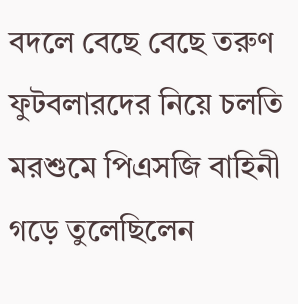বদলে বেছে বেছে তরুণ ফুটবলারদের নিয়ে চলতি মরশুমে পিএসজি বাহিনী গড়ে তুলেছিলেন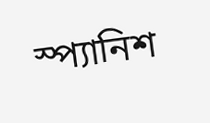স্প্যানিশ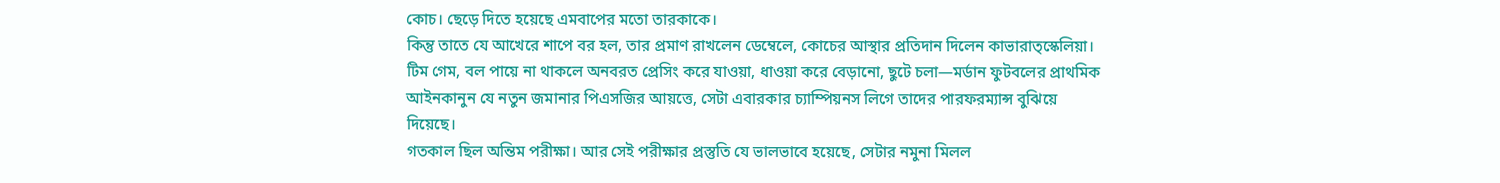কোচ। ছেড়ে দিতে হয়েছে এমবাপের মতো তারকাকে।
কিন্তু তাতে যে আখেরে শাপে বর হল, তার প্রমাণ রাখলেন ডেম্বেলে, কোচের আস্থার প্রতিদান দিলেন কাভারাত্স্কেলিয়া। টিম গেম, বল পায়ে না থাকলে অনবরত প্রেসিং করে যাওয়া, ধাওয়া করে বেড়ানো, ছুটে চলা—মর্ডান ফুটবলের প্রাথমিক আইনকানুন যে নতুন জমানার পিএসজির আয়ত্তে, সেটা এবারকার চ্যাম্পিয়নস লিগে তাদের পারফরম্যান্স বুঝিয়ে দিয়েছে।
গতকাল ছিল অন্তিম পরীক্ষা। আর সেই পরীক্ষার প্রস্তুতি যে ভালভাবে হয়েছে, সেটার নমুনা মিলল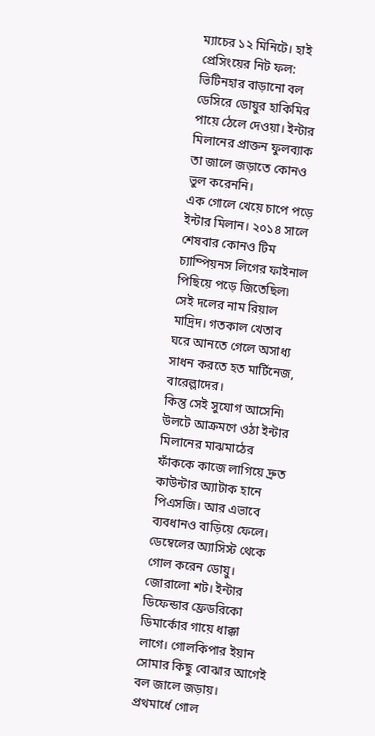ম্যাচের ১২ মিনিটে। হাই প্রেসিংয়ের নিট ফল: ভিটিনহার বাড়ানো বল ডেসিরে ডোয়ুর হাকিমির পায়ে ঠেলে দেওয়া। ইন্টার মিলানের প্রাক্তন ফুলব্যাক তা জালে জড়াতে কোনও ভুল করেননি।
এক গোলে খেয়ে চাপে পড়ে ইন্টার মিলান। ২০১৪ সালে শেষবার কোনও টিম চ্যাম্পিয়নস লিগের ফাইনাল পিছিয়ে পড়ে জিতেছিল৷ সেই দলের নাম রিয়াল মাদ্রিদ। গতকাল খেতাব ঘরে আনতে গেলে অসাধ্য সাধন করতে হত মার্টিনেজ, বারেল্লাদের।
কিন্তু সেই সুযোগ আসেনি৷ উলটে আক্রমণে ওঠা ইন্টার মিলানের মাঝমাঠের ফাঁককে কাজে লাগিয়ে দ্রুত কাউন্টার অ্যাটাক হানে পিএসজি। আর এভাবে ব্যবধানও বাড়িয়ে ফেলে। ডেম্বেলের অ্যাসিস্ট থেকে গোল করেন ডোয়ু। জোরালো শট। ইন্টার ডিফেন্ডার ফ্রেডরিকো ডিমার্কোর গায়ে ধাক্কা লাগে। গোলকিপার ইয়ান সোমার কিছু বোঝার আগেই বল জালে জড়ায়।
প্রথমার্ধে গোল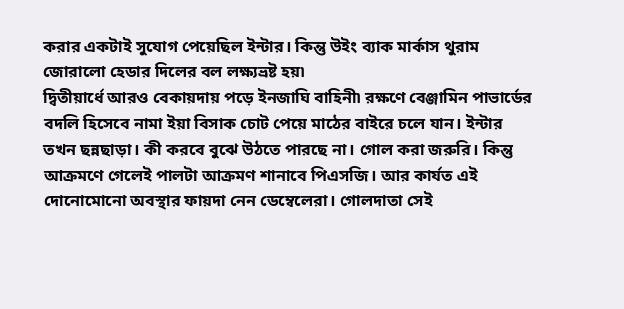করার একটাই সুযোগ পেয়েছিল ইন্টার। কিন্তু উইং ব্যাক মার্কাস থুরাম জোরালো হেডার দিলের বল লক্ষ্যভ্রষ্ট হয়৷
দ্বিতীয়ার্ধে আরও বেকায়দায় পড়ে ইনজাঘি বাহিনী৷ রক্ষণে বেঞ্জামিন পাভার্ডের বদলি হিসেবে নামা ইয়া বিসাক চোট পেয়ে মাঠের বাইরে চলে যান। ইন্টার তখন ছন্নছাড়া। কী করবে বুঝে উঠতে পারছে না। গোল করা জরুরি। কিন্তু আক্রমণে গেলেই পালটা আক্রমণ শানাবে পিএসজি। আর কার্যত এই দোনোমোনো অবস্থার ফায়দা নেন ডেম্বেলেরা। গোলদাতা সেই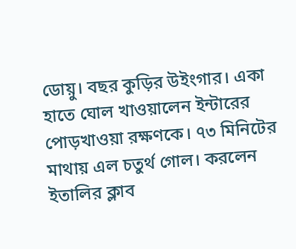ডোয়ু। বছর কুড়ির উইংগার। একা হাতে ঘোল খাওয়ালেন ইন্টারের পোড়খাওয়া রক্ষণকে। ৭৩ মিনিটের মাথায় এল চতুর্থ গোল। করলেন ইতালির ক্লাব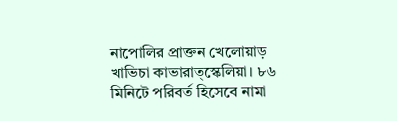নাপোলির প্রাক্তন খেলোয়াড় খাভিচা কাভারাত্স্কেলিয়া। ৮৬ মিনিটে পরিবর্ত হিসেবে নামা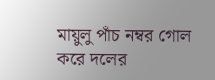মায়ুলু পাঁচ নম্বর গোল করে দলের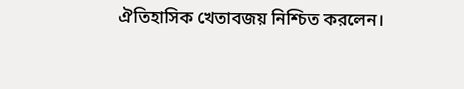ঐতিহাসিক খেতাবজয় নিশ্চিত করলেন।